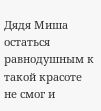Дядя Миша остаться равнодушным к такой красоте не смог и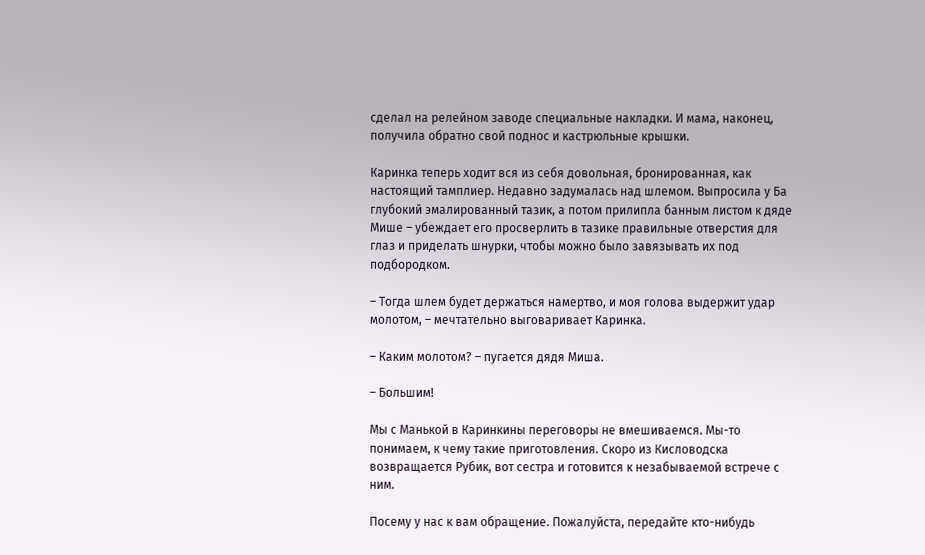сделал на релейном заводе специальные накладки. И мама, наконец, получила обратно свой поднос и кастрюльные крышки.

Каринка теперь ходит вся из себя довольная, бронированная, как настоящий тамплиер. Недавно задумалась над шлемом. Выпросила у Ба глубокий эмалированный тазик, а потом прилипла банным листом к дяде Мише – убеждает его просверлить в тазике правильные отверстия для глаз и приделать шнурки, чтобы можно было завязывать их под подбородком.

– Тогда шлем будет держаться намертво, и моя голова выдержит удар молотом, – мечтательно выговаривает Каринка.

– Каким молотом? – пугается дядя Миша.

– Большим!

Мы с Манькой в Каринкины переговоры не вмешиваемся. Мы-то понимаем, к чему такие приготовления. Скоро из Кисловодска возвращается Рубик, вот сестра и готовится к незабываемой встрече с ним.

Посему у нас к вам обращение. Пожалуйста, передайте кто-нибудь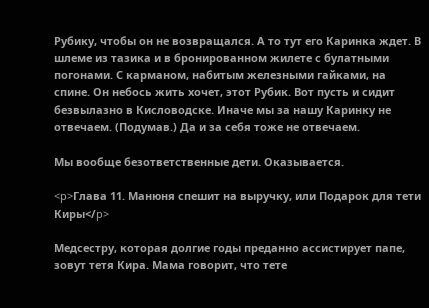Рубику, чтобы он не возвращался. А то тут его Каринка ждет. В шлеме из тазика и в бронированном жилете с булатными погонами. С карманом, набитым железными гайками, на спине. Он небось жить хочет, этот Рубик. Вот пусть и сидит безвылазно в Кисловодске. Иначе мы за нашу Каринку не отвечаем. (Подумав.) Да и за себя тоже не отвечаем.

Мы вообще безответственные дети. Оказывается.

<p>Глава 11. Манюня спешит на выручку, или Подарок для тети Киры</p>

Медсестру, которая долгие годы преданно ассистирует папе, зовут тетя Кира. Мама говорит, что тете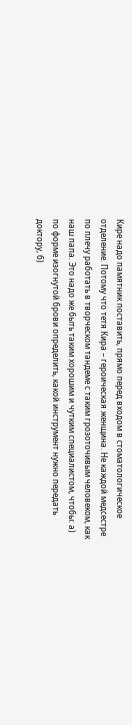Кире надо памятник поставить, прямо перед входом в стоматологическое отделение. Потому что тетя Кира – героическая женщина. Не каждой медсестре по плечу работать в творческом тандеме с таким грозоточивым человеком, как наш папа. Это надо же быть таким хорошим и чутким специалистом, чтобы: а) по форме изогнутой брови определить, какой инструмент нужно передать доктору, б)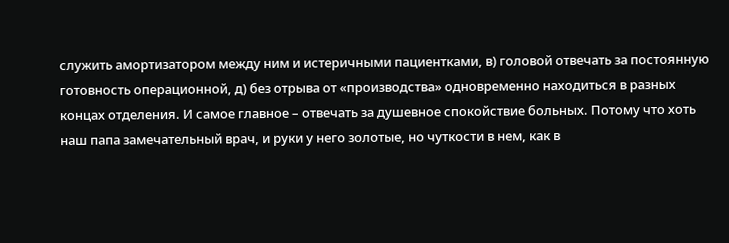служить амортизатором между ним и истеричными пациентками, в) головой отвечать за постоянную готовность операционной, д) без отрыва от «производства» одновременно находиться в разных концах отделения. И самое главное – отвечать за душевное спокойствие больных. Потому что хоть наш папа замечательный врач, и руки у него золотые, но чуткости в нем, как в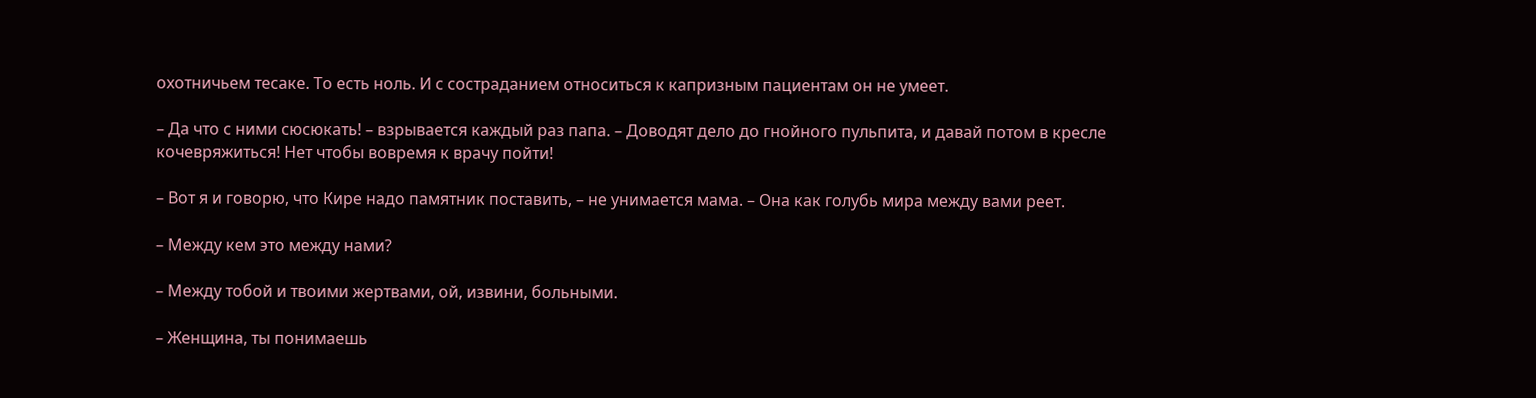охотничьем тесаке. То есть ноль. И с состраданием относиться к капризным пациентам он не умеет.

– Да что с ними сюсюкать! – взрывается каждый раз папа. – Доводят дело до гнойного пульпита, и давай потом в кресле кочевряжиться! Нет чтобы вовремя к врачу пойти!

– Вот я и говорю, что Кире надо памятник поставить, – не унимается мама. – Она как голубь мира между вами реет.

– Между кем это между нами?

– Между тобой и твоими жертвами, ой, извини, больными.

– Женщина, ты понимаешь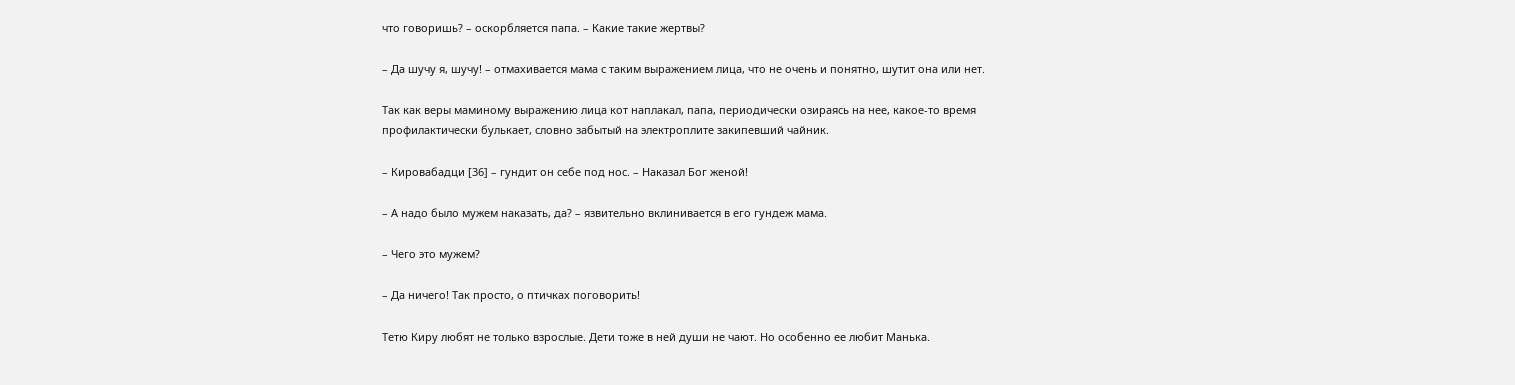что говоришь? – оскорбляется папа. – Какие такие жертвы?

– Да шучу я, шучу! – отмахивается мама с таким выражением лица, что не очень и понятно, шутит она или нет.

Так как веры маминому выражению лица кот наплакал, папа, периодически озираясь на нее, какое-то время профилактически булькает, словно забытый на электроплите закипевший чайник.

– Кировабадци [36] – гундит он себе под нос. – Наказал Бог женой!

– А надо было мужем наказать, да? – язвительно вклинивается в его гундеж мама.

– Чего это мужем?

– Да ничего! Так просто, о птичках поговорить!

Тетю Киру любят не только взрослые. Дети тоже в ней души не чают. Но особенно ее любит Манька.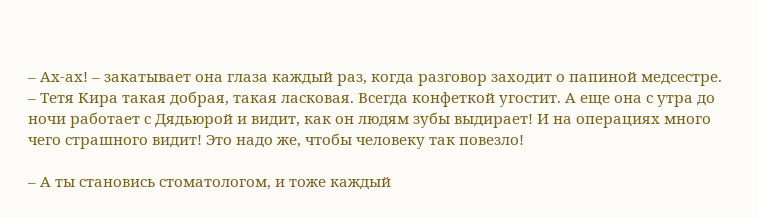– Ах-ах! – закатывает она глаза каждый раз, когда разговор заходит о папиной медсестре. – Тетя Кира такая добрая, такая ласковая. Всегда конфеткой угостит. А еще она с утра до ночи работает с Дядьюрой и видит, как он людям зубы выдирает! И на операциях много чего страшного видит! Это надо же, чтобы человеку так повезло!

– А ты становись стоматологом, и тоже каждый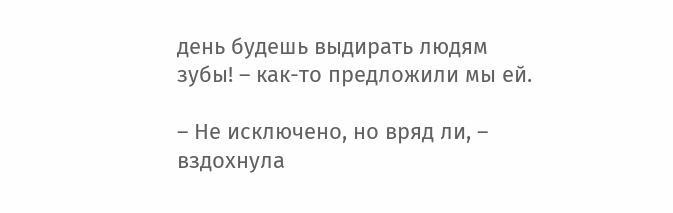день будешь выдирать людям зубы! – как-то предложили мы ей.

– Не исключено, но вряд ли, – вздохнула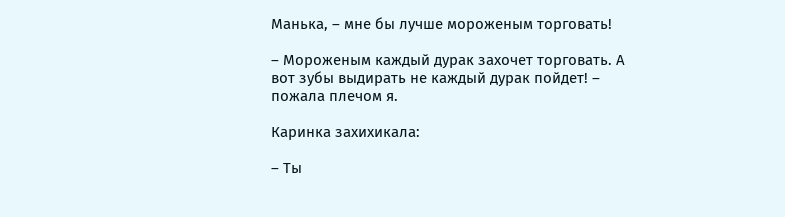Манька, – мне бы лучше мороженым торговать!

– Мороженым каждый дурак захочет торговать. А вот зубы выдирать не каждый дурак пойдет! – пожала плечом я.

Каринка захихикала:

– Ты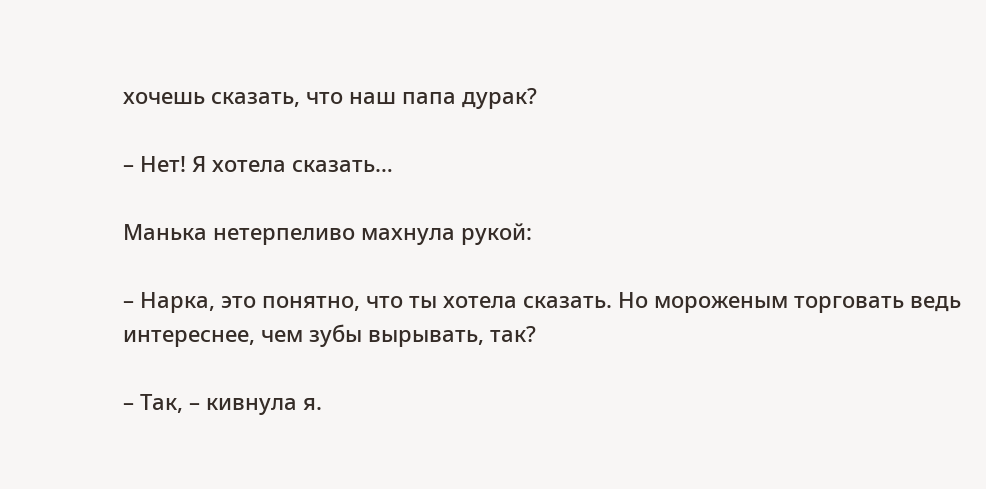хочешь сказать, что наш папа дурак?

– Нет! Я хотела сказать…

Манька нетерпеливо махнула рукой:

– Нарка, это понятно, что ты хотела сказать. Но мороженым торговать ведь интереснее, чем зубы вырывать, так?

– Так, – кивнула я.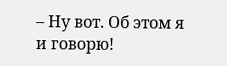– Ну вот. Об этом я и говорю!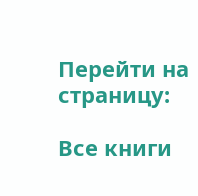Перейти на страницу:

Все книги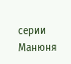серии Манюня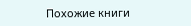Похожие книги